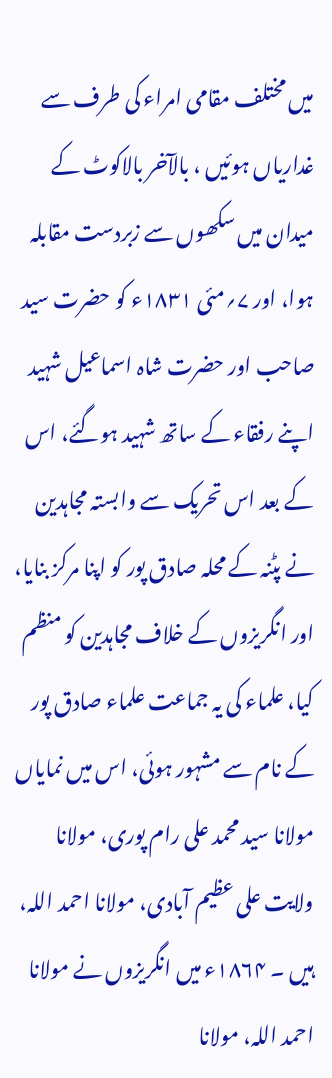میں مختلف مقامی امراء کی طرف سے غداریاں ہوئیں ، بالآخر بالاکوٹ کے میدان میں سکھوں سے زبردست مقابلہ ہوا، اور ۷؍مئی ۱۸۳۱ء کو حضرت سید صاحب اور حضرت شاہ اسماعیل شہید اپنے رفقاء کے ساتھ شہید ہوگئے، اس کے بعد اس تحریک سے وابستہ مجاہدین نے پٹنہ کے محلہ صادق پور کو اپنا مرکز بنایا، اور انگریزوں کے خلاف مجاہدین کو منظم کیا، علماء کی یہ جماعت علماء صادق پور کے نام سے مشہور ہوئی، اس میں نمایاں مولانا سید محمد علی رام پوری، مولانا ولایت علی عظیم آبادی، مولانا احمد اللہ، ہیں ۔ ۱۸۶۴ء میں انگریزوں نے مولانا احمد اللہ، مولانا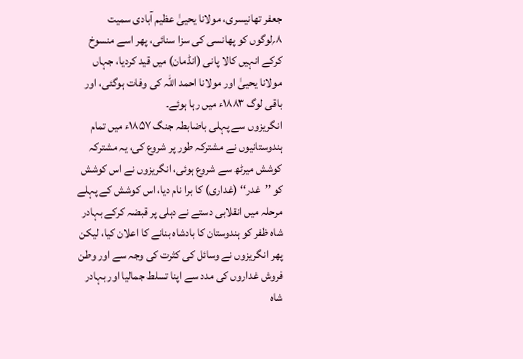جعفر تھانیسری، مولانا یحییٰ عظیم آبادی سمیت ۸؍لوگوں کو پھانسی کی سزا سنائی، پھر اسے منسوخ کرکے انہیں کالا پانی (انڈمان) میں قید کردیا، جہاں مولانا یحییٰ اور مولانا احمد اللہ کی وفات ہوگئی، اور باقی لوگ ۱۸۸۳ء میں رہا ہوئے۔
انگریزوں سے پہلی باضابطہ جنگ ۱۸۵۷ء میں تمام ہندوستانیوں نے مشترکہ طور پر شروع کی، یہ مشترکہ کوشش میرٹھ سے شروع ہوئی، انگریزوں نے اس کوشش کو ’’غدر‘‘ (غداری) کا برا نام دیا، اس کوشش کے پہلے مرحلہ میں انقلابی دستے نے دہلی پر قبضہ کرکے بہادر شاہ ظفر کو ہندوستان کا بادشاہ بنانے کا اعلان کیا، لیکن پھر انگریزوں نے وسائل کی کثرت کی وجہ سے اور وطن فروش غداروں کی مدد سے اپنا تسلط جمالیا اور بہادر شاہ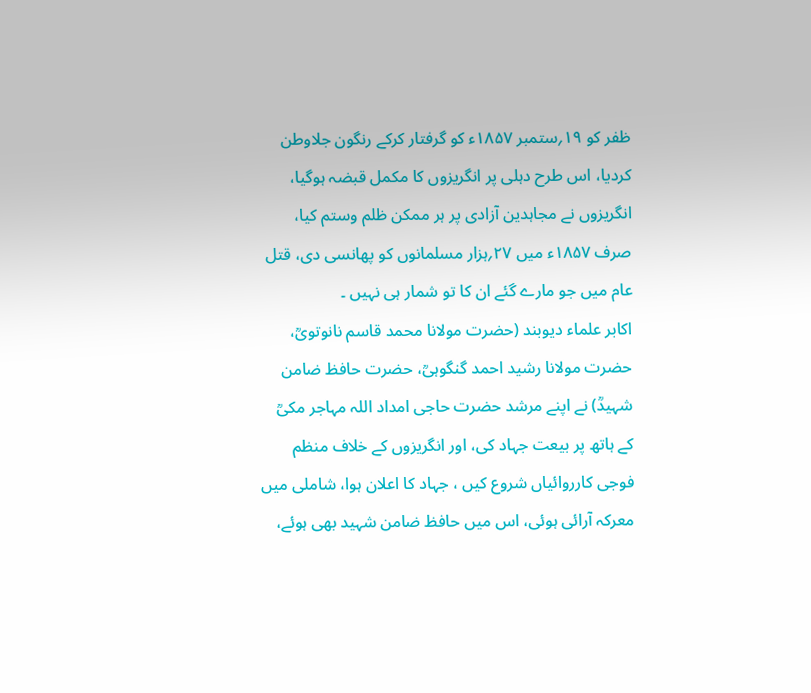ظفر کو ۱۹؍ستمبر ۱۸۵۷ء کو گرفتار کرکے رنگون جلاوطن کردیا، اس طرح دہلی پر انگریزوں کا مکمل قبضہ ہوگیا، انگریزوں نے مجاہدین آزادی پر ہر ممکن ظلم وستم کیا، صرف ۱۸۵۷ء میں ۲۷؍ہزار مسلمانوں کو پھانسی دی، قتل عام میں جو مارے گئے ان کا تو شمار ہی نہیں ۔
اکابر علماء دیوبند (حضرت مولانا محمد قاسم نانوتویؒ، حضرت مولانا رشید احمد گنگوہیؒ، حضرت حافظ ضامن شہیدؒ) نے اپنے مرشد حضرت حاجی امداد اللہ مہاجر مکیؒ کے ہاتھ پر بیعت جہاد کی، اور انگریزوں کے خلاف منظم فوجی کارروائیاں شروع کیں ، جہاد کا اعلان ہوا، شاملی میں معرکہ آرائی ہوئی، اس میں حافظ ضامن شہید بھی ہوئے،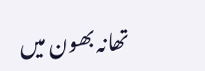تھانہ بھون میں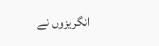انگریزوں نے